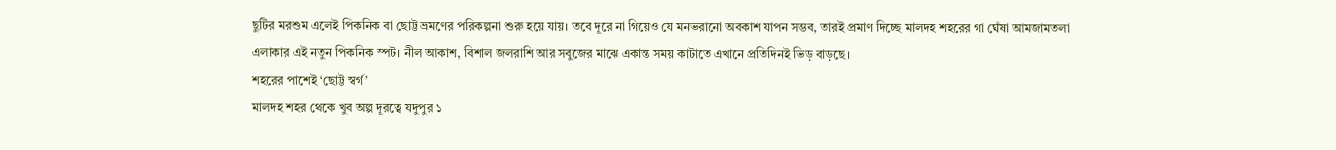ছুটির মরশুম এলেই পিকনিক বা ছোট্ট ভ্রমণের পরিকল্পনা শুরু হয়ে যায়। তবে দূরে না গিয়েও যে মনভরানো অবকাশ যাপন সম্ভব, তারই প্রমাণ দিচ্ছে মালদহ শহরের গা ঘেঁষা আমজামতলা এলাকার এই নতুন পিকনিক স্পট। নীল আকাশ, বিশাল জলরাশি আর সবুজের মাঝে একান্ত সময় কাটাতে এখানে প্রতিদিনই ভিড় বাড়ছে।
শহরের পাশেই ‘ছোট্ট স্বর্গ’
মালদহ শহর থেকে খুব অল্প দূরত্বে যদুপুর ১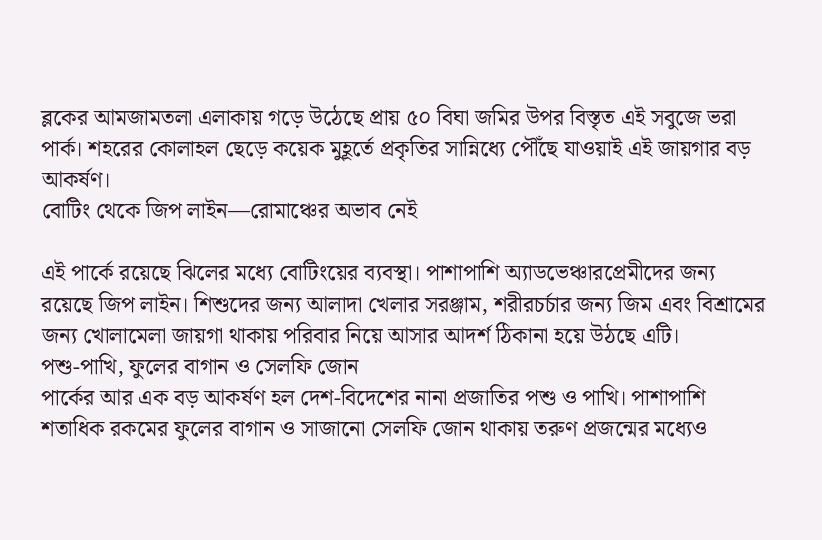ব্লকের আমজামতলা এলাকায় গড়ে উঠেছে প্রায় ৫০ বিঘা জমির উপর বিস্তৃত এই সবুজে ভরা পার্ক। শহরের কোলাহল ছেড়ে কয়েক মুহূর্তে প্রকৃতির সান্নিধ্যে পৌঁছে যাওয়াই এই জায়গার বড় আকর্ষণ।
বোটিং থেকে জিপ লাইন—রোমাঞ্চের অভাব নেই

এই পার্কে রয়েছে ঝিলের মধ্যে বোটিংয়ের ব্যবস্থা। পাশাপাশি অ্যাডভেঞ্চারপ্রেমীদের জন্য রয়েছে জিপ লাইন। শিশুদের জন্য আলাদা খেলার সরঞ্জাম, শরীরচর্চার জন্য জিম এবং বিশ্রামের জন্য খোলামেলা জায়গা থাকায় পরিবার নিয়ে আসার আদর্শ ঠিকানা হয়ে উঠছে এটি।
পশু-পাখি, ফুলের বাগান ও সেলফি জোন
পার্কের আর এক বড় আকর্ষণ হল দেশ-বিদেশের নানা প্রজাতির পশু ও পাখি। পাশাপাশি শতাধিক রকমের ফুলের বাগান ও সাজানো সেলফি জোন থাকায় তরুণ প্রজন্মের মধ্যেও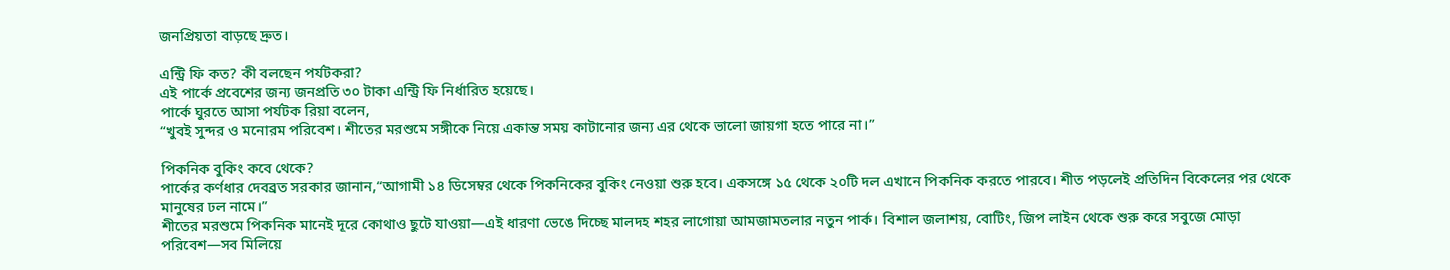জনপ্রিয়তা বাড়ছে দ্রুত।

এন্ট্রি ফি কত? কী বলছেন পর্যটকরা?
এই পার্কে প্রবেশের জন্য জনপ্রতি ৩০ টাকা এন্ট্রি ফি নির্ধারিত হয়েছে।
পার্কে ঘুরতে আসা পর্যটক রিয়া বলেন,
“খুবই সুন্দর ও মনোরম পরিবেশ। শীতের মরশুমে সঙ্গীকে নিয়ে একান্ত সময় কাটানোর জন্য এর থেকে ভালো জায়গা হতে পারে না।”

পিকনিক বুকিং কবে থেকে?
পার্কের কর্ণধার দেবব্রত সরকার জানান,“আগামী ১৪ ডিসেম্বর থেকে পিকনিকের বুকিং নেওয়া শুরু হবে। একসঙ্গে ১৫ থেকে ২০টি দল এখানে পিকনিক করতে পারবে। শীত পড়লেই প্রতিদিন বিকেলের পর থেকে মানুষের ঢল নামে।”
শীতের মরশুমে পিকনিক মানেই দূরে কোথাও ছুটে যাওয়া—এই ধারণা ভেঙে দিচ্ছে মালদহ শহর লাগোয়া আমজামতলার নতুন পার্ক। বিশাল জলাশয়, বোটিং, জিপ লাইন থেকে শুরু করে সবুজে মোড়া পরিবেশ—সব মিলিয়ে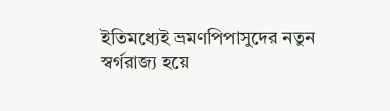ইতিমধ্যেই ভ্রমণপিপাসুদের নতুন স্বর্গরাজ্য হয়ে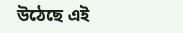উঠেছে এই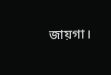জায়গা।